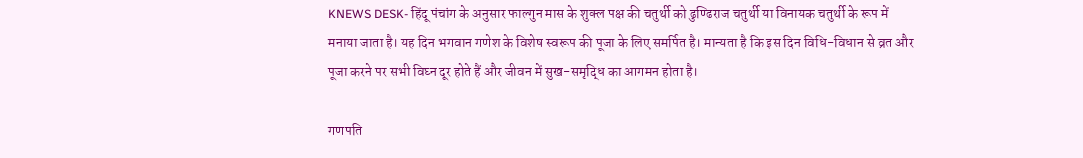KNEWS DESK- हिंदू पंचांग के अनुसार फाल्गुन मास के शुक्ल पक्ष की चतुर्थी को ढुण्ढिराज चतुर्थी या विनायक चतुर्थी के रूप में मनाया जाता है। यह दिन भगवान गणेश के विशेष स्वरूप की पूजा के लिए समर्पित है। मान्यता है कि इस दिन विधि-विधान से व्रत और पूजा करने पर सभी विघ्न दूर होते हैं और जीवन में सुख-समृद्धि का आगमन होता है।

गणपति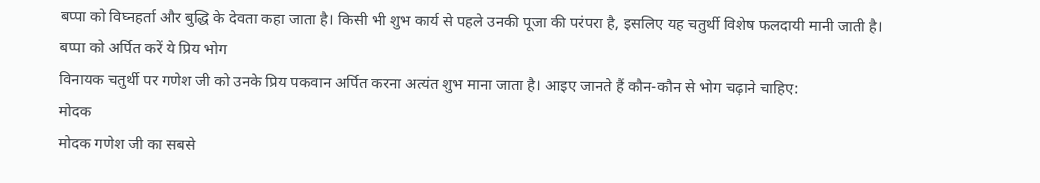बप्पा को विघ्नहर्ता और बुद्धि के देवता कहा जाता है। किसी भी शुभ कार्य से पहले उनकी पूजा की परंपरा है, इसलिए यह चतुर्थी विशेष फलदायी मानी जाती है।
बप्पा को अर्पित करें ये प्रिय भोग
विनायक चतुर्थी पर गणेश जी को उनके प्रिय पकवान अर्पित करना अत्यंत शुभ माना जाता है। आइए जानते हैं कौन-कौन से भोग चढ़ाने चाहिए:
मोदक
मोदक गणेश जी का सबसे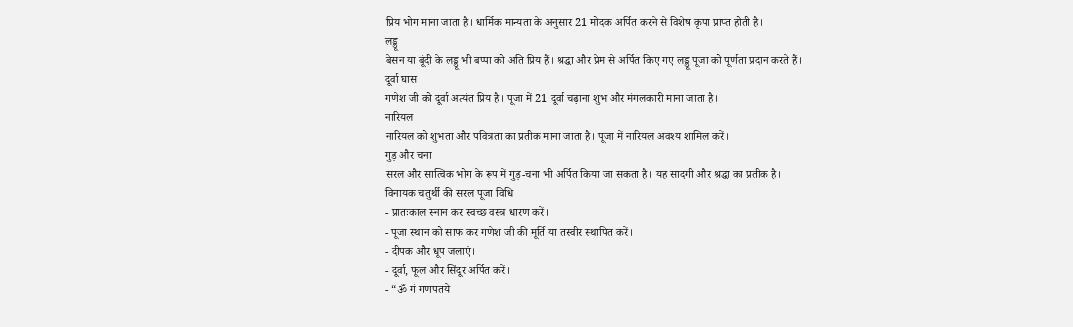प्रिय भोग माना जाता है। धार्मिक मान्यता के अनुसार 21 मोदक अर्पित करने से विशेष कृपा प्राप्त होती है।
लड्डू
बेसन या बूंदी के लड्डू भी बप्पा को अति प्रिय हैं। श्रद्धा और प्रेम से अर्पित किए गए लड्डू पूजा को पूर्णता प्रदान करते हैं।
दूर्वा घास
गणेश जी को दूर्वा अत्यंत प्रिय है। पूजा में 21 दूर्वा चढ़ाना शुभ और मंगलकारी माना जाता है।
नारियल
नारियल को शुभता और पवित्रता का प्रतीक माना जाता है। पूजा में नारियल अवश्य शामिल करें।
गुड़ और चना
सरल और सात्विक भोग के रूप में गुड़-चना भी अर्पित किया जा सकता है। यह सादगी और श्रद्धा का प्रतीक है।
विनायक चतुर्थी की सरल पूजा विधि
- प्रातःकाल स्नान कर स्वच्छ वस्त्र धारण करें।
- पूजा स्थान को साफ कर गणेश जी की मूर्ति या तस्वीर स्थापित करें।
- दीपक और धूप जलाएं।
- दूर्वा, फूल और सिंदूर अर्पित करें।
- “ॐ गं गणपतये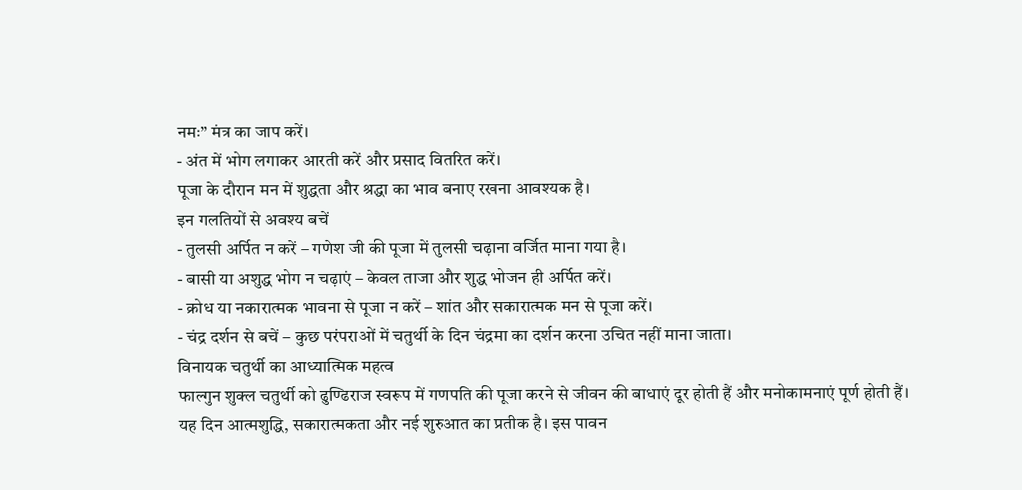नमः” मंत्र का जाप करें।
- अंत में भोग लगाकर आरती करें और प्रसाद वितरित करें।
पूजा के दौरान मन में शुद्धता और श्रद्धा का भाव बनाए रखना आवश्यक है।
इन गलतियों से अवश्य बचें
- तुलसी अर्पित न करें – गणेश जी की पूजा में तुलसी चढ़ाना वर्जित माना गया है।
- बासी या अशुद्ध भोग न चढ़ाएं – केवल ताजा और शुद्ध भोजन ही अर्पित करें।
- क्रोध या नकारात्मक भावना से पूजा न करें – शांत और सकारात्मक मन से पूजा करें।
- चंद्र दर्शन से बचें – कुछ परंपराओं में चतुर्थी के दिन चंद्रमा का दर्शन करना उचित नहीं माना जाता।
विनायक चतुर्थी का आध्यात्मिक महत्व
फाल्गुन शुक्ल चतुर्थी को ढुण्ढिराज स्वरूप में गणपति की पूजा करने से जीवन की बाधाएं दूर होती हैं और मनोकामनाएं पूर्ण होती हैं। यह दिन आत्मशुद्धि, सकारात्मकता और नई शुरुआत का प्रतीक है। इस पावन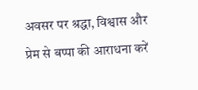अवसर पर श्रद्धा, विश्वास और प्रेम से बप्पा की आराधना करें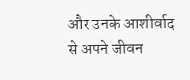और उनके आशीर्वाद से अपने जीवन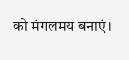को मंगलमय बनाएं।